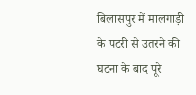बिलासपुर में मालगाड़ी के पटरी से उतरने की घटना के बाद पूरे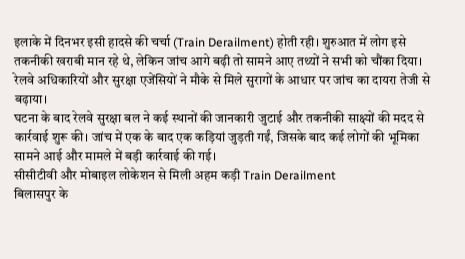इलाके में दिनभर इसी हादसे की चर्चा (Train Derailment) होती रही। शुरुआत में लोग इसे तकनीकी खराबी मान रहे थे, लेकिन जांच आगे बढ़ी तो सामने आए तथ्यों ने सभी को चौंका दिया। रेलवे अधिकारियों और सुरक्षा एजेंसियों ने मौके से मिले सुरागों के आधार पर जांच का दायरा तेजी से बढ़ाया।
घटना के बाद रेलवे सुरक्षा बल ने कई स्थानों की जानकारी जुटाई और तकनीकी साक्ष्यों की मदद से कार्रवाई शुरू की। जांच में एक के बाद एक कड़ियां जुड़ती गईं, जिसके बाद कई लोगों की भूमिका सामने आई और मामले में बड़ी कार्रवाई की गई।
सीसीटीवी और मोबाइल लोकेशन से मिली अहम कड़ी Train Derailment
बिलासपुर के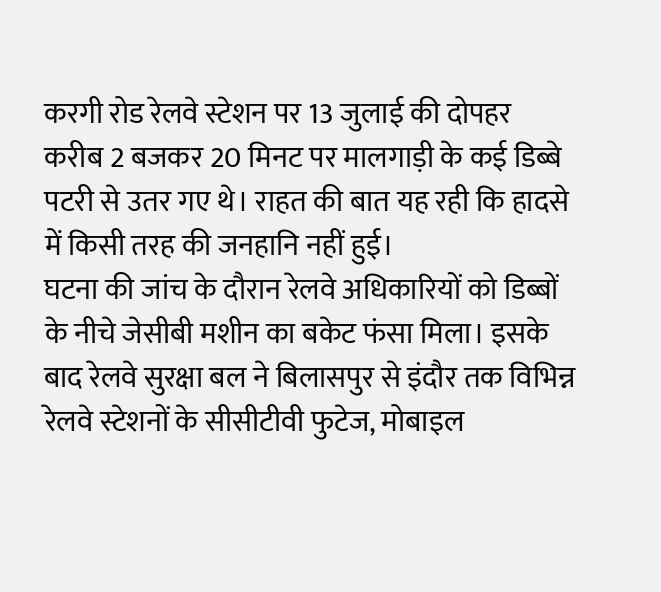करगी रोड रेलवे स्टेशन पर 13 जुलाई की दोपहर करीब 2 बजकर 20 मिनट पर मालगाड़ी के कई डिब्बे पटरी से उतर गए थे। राहत की बात यह रही कि हादसे में किसी तरह की जनहानि नहीं हुई।
घटना की जांच के दौरान रेलवे अधिकारियों को डिब्बों के नीचे जेसीबी मशीन का बकेट फंसा मिला। इसके बाद रेलवे सुरक्षा बल ने बिलासपुर से इंदौर तक विभिन्न रेलवे स्टेशनों के सीसीटीवी फुटेज, मोबाइल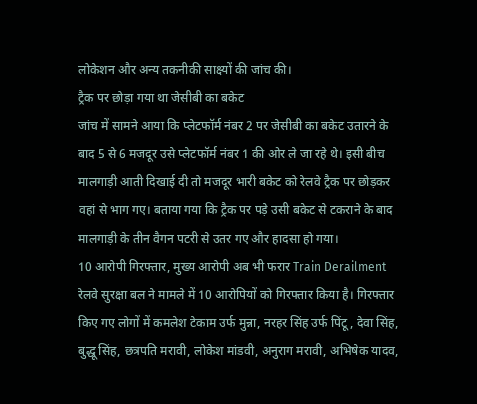लोकेशन और अन्य तकनीकी साक्ष्यों की जांच की।
ट्रैक पर छोड़ा गया था जेसीबी का बकेट
जांच में सामने आया कि प्लेटफॉर्म नंबर 2 पर जेसीबी का बकेट उतारने के बाद 5 से 6 मजदूर उसे प्लेटफॉर्म नंबर 1 की ओर ले जा रहे थे। इसी बीच मालगाड़ी आती दिखाई दी तो मजदूर भारी बकेट को रेलवे ट्रैक पर छोड़कर वहां से भाग गए। बताया गया कि ट्रैक पर पड़े उसी बकेट से टकराने के बाद मालगाड़ी के तीन वैगन पटरी से उतर गए और हादसा हो गया।
10 आरोपी गिरफ्तार, मुख्य आरोपी अब भी फरार Train Derailment
रेलवे सुरक्षा बल ने मामले में 10 आरोपियों को गिरफ्तार किया है। गिरफ्तार किए गए लोगों में कमलेश टेकाम उर्फ मुन्ना, नरहर सिंह उर्फ पिंटू, देवा सिंह, बुद्धू सिंह, छत्रपति मरावी, लोकेश मांडवी, अनुराग मरावी, अभिषेक यादव,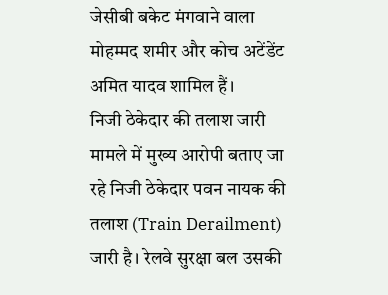जेसीबी बकेट मंगवाने वाला मोहम्मद शमीर और कोच अटेंडेंट अमित यादव शामिल हैं।
निजी ठेकेदार की तलाश जारी
मामले में मुख्य आरोपी बताए जा रहे निजी ठेकेदार पवन नायक की तलाश (Train Derailment) जारी है। रेलवे सुरक्षा बल उसकी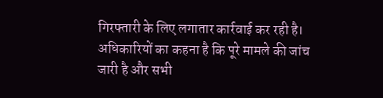गिरफ्तारी के लिए लगातार कार्रवाई कर रही है। अधिकारियों का कहना है कि पूरे मामले की जांच जारी है और सभी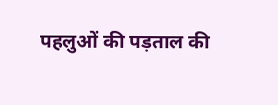पहलुओं की पड़ताल की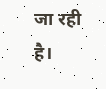जा रही है।